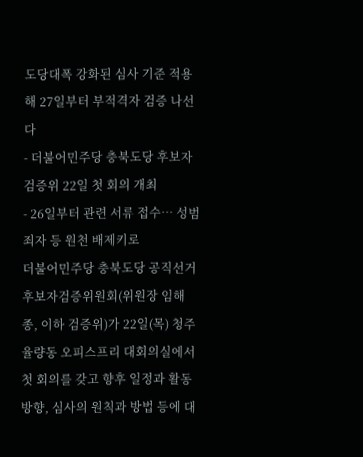도당대폭 강화된 심사 기준 적용해 27일부터 부적격자 검증 나선다
- 더불어민주당 충북도당 후보자검증위 22일 첫 회의 개최
- 26일부터 관련 서류 접수… 성범죄자 등 원천 배제키로
더불어민주당 충북도당 공직선거후보자검증위원회(위원장 임해종, 이하 검증위)가 22일(목) 청주 율량동 오피스프리 대회의실에서 첫 회의를 갖고 향후 일정과 활동방향, 심사의 원칙과 방법 등에 대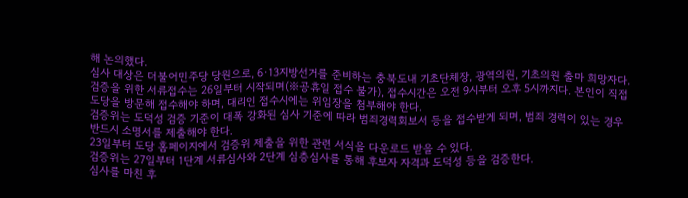해 논의했다.
심사 대상은 더불어민주당 당원으로, 6·13지방선거를 준비하는 충북도내 기초단체장, 광역의원, 기초의원 출마 희망자다.
검증을 위한 서류접수는 26일부터 시작되며(※공휴일 접수 불가), 접수시간은 오전 9시부터 오후 5시까지다. 본인이 직접 도당을 방문해 접수해야 하며, 대리인 접수시에는 위임장을 첨부해야 한다.
검증위는 도덕성 검증 기준이 대폭 강화된 심사 기준에 따라 범죄경력회보서 등을 접수받게 되며, 범죄 경력이 있는 경우 반드시 소명서를 제출해야 한다.
23일부터 도당 홈페이지에서 검증위 제출을 위한 관련 서식을 다운로드 받을 수 있다.
검증위는 27일부터 1단계 서류심사와 2단계 심층심사를 통해 후보자 자격과 도덕성 등을 검증한다.
심사를 마친 후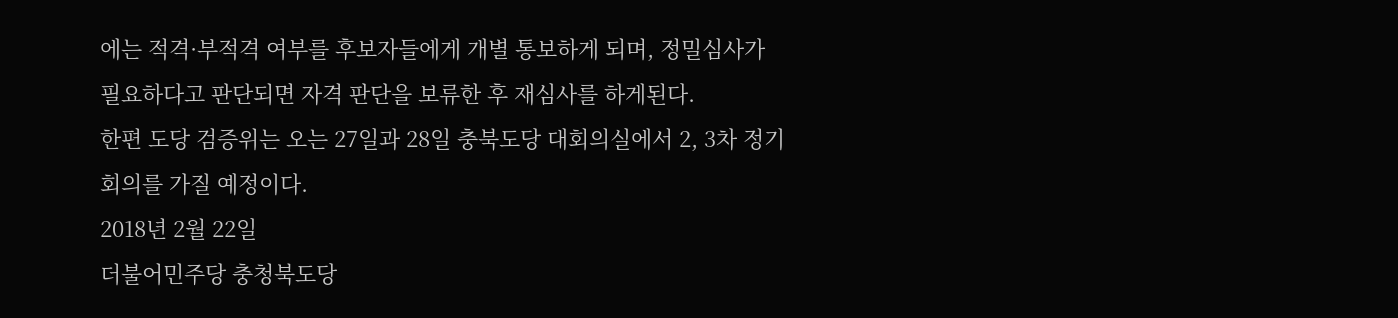에는 적격·부적격 여부를 후보자들에게 개별 통보하게 되며, 정밀심사가 필요하다고 판단되면 자격 판단을 보류한 후 재심사를 하게된다.
한편 도당 검증위는 오는 27일과 28일 충북도당 대회의실에서 2, 3차 정기회의를 가질 예정이다.
2018년 2월 22일
더불어민주당 충청북도당